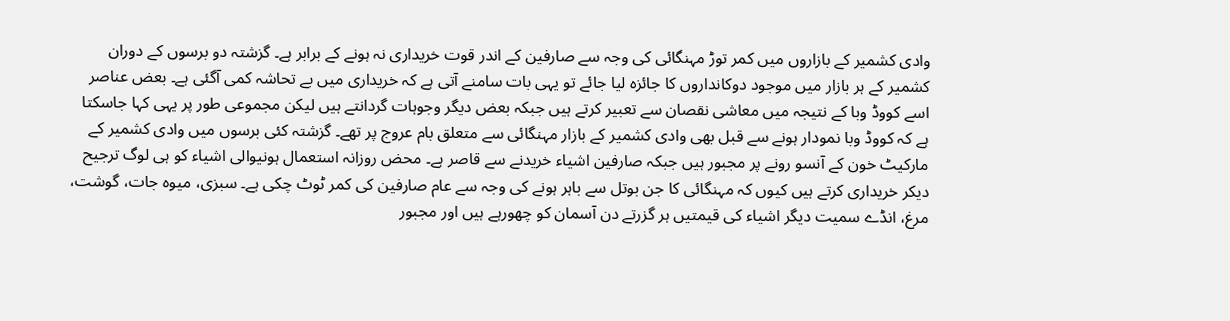وادی کشمیر کے بازاروں میں کمر توڑ مہنگائی کی وجہ سے صارفین کے اندر قوت خریداری نہ ہونے کے برابر ہے۔ گزشتہ دو برسوں کے دوران کشمیر کے ہر بازار میں موجود دوکانداروں کا جائزہ لیا جائے تو یہی بات سامنے آتی ہے کہ خریداری میں بے تحاشہ کمی آگئی ہے۔ بعض عناصر اسے کووڈ وبا کے نتیجہ میں معاشی نقصان سے تعبیر کرتے ہیں جبکہ بعض دیگر وجوہات گردانتے ہیں لیکن مجموعی طور پر یہی کہا جاسکتا ہے کہ کووڈ وبا نمودار ہونے سے قبل بھی وادی کشمیر کے بازار مہنگائی سے متعلق بام عروج پر تھے۔ گزشتہ کئی برسوں میں وادی کشمیر کے مارکیٹ خون کے آنسو رونے پر مجبور ہیں جبکہ صارفین اشیاء خریدنے سے قاصر ہے۔ محض روزانہ استعمال ہونیوالی اشیاء کو ہی لوگ ترجیح دیکر خریداری کرتے ہیں کیوں کہ مہنگائی کا جن بوتل سے باہر ہونے کی وجہ سے عام صارفین کی کمر ٹوٹ چکی ہے۔ سبزی، میوہ جات، گوشت، مرغ، انڈے سمیت دیگر اشیاء کی قیمتیں ہر گزرتے دن آسمان کو چھورہے ہیں اور مجبور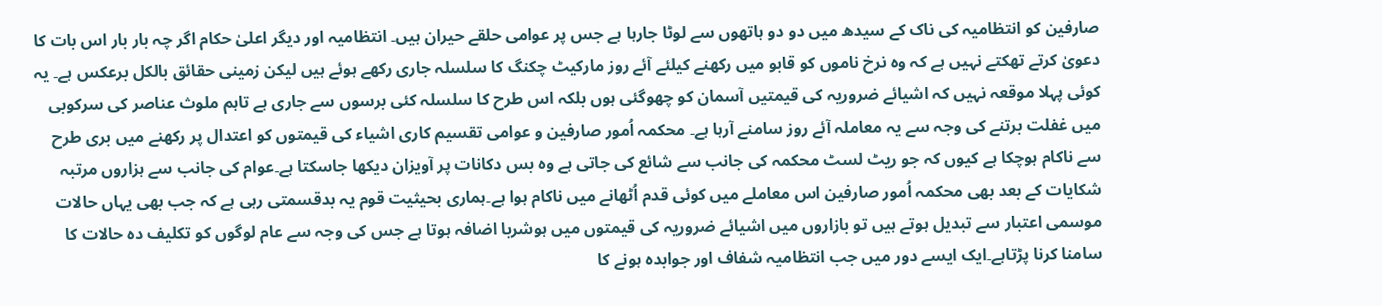صارفین کو انتظامیہ کی ناک کے سیدھ میں دو دو ہاتھوں سے لوٹا جارہا ہے جس پر عوامی حلقے حیران ہیں۔ انتظامیہ اور دیگر اعلیٰ حکام اگر چہ بار بار اس بات کا دعویٰ کرتے تھکتے نہیں ہے کہ وہ نرخ ناموں کو قابو میں رکھنے کیلئے آئے روز مارکیٹ چکنگ کا سلسلہ جاری رکھے ہوئے ہیں لیکن زمینی حقائق بالکل برعکس ہے۔ یہ کوئی پہلا موقعہ نہیں کہ اشیائے ضروریہ کی قیمتیں آسمان کو چھوگئی ہوں بلکہ اس طرح کا سلسلہ کئی برسوں سے جاری ہے تاہم ملوث عناصر کی سرکوبی میں غفلت برتنے کی وجہ سے یہ معاملہ آئے روز سامنے آرہا ہے۔ محکمہ اُمور صارفین و عوامی تقسیم کاری اشیاء کی قیمتوں کو اعتدال پر رکھنے میں بری طرح سے ناکام ہوچکا ہے کیوں کہ جو ریٹ لسٹ محکمہ کی جانب سے شائع کی جاتی ہے وہ بس دکانات پر آویزان دیکھا جاسکتا ہے۔عوام کی جانب سے ہزاروں مرتبہ شکایات کے بعد بھی محکمہ اُمور صارفین اس معاملے میں کوئی قدم اُٹھانے میں ناکام ہوا ہے۔ہماری بحیثیت قوم یہ بدقسمتی رہی ہے کہ جب بھی یہاں حالات موسمی اعتبار سے تبدیل ہوتے ہیں تو بازاروں میں اشیائے ضروریہ کی قیمتوں میں ہوشربا اضافہ ہوتا ہے جس کی وجہ سے عام لوگوں کو تکلیف دہ حالات کا سامنا کرنا پڑتاہے۔ایک ایسے دور میں جب انتظامیہ شفاف اور جوابدہ ہونے کا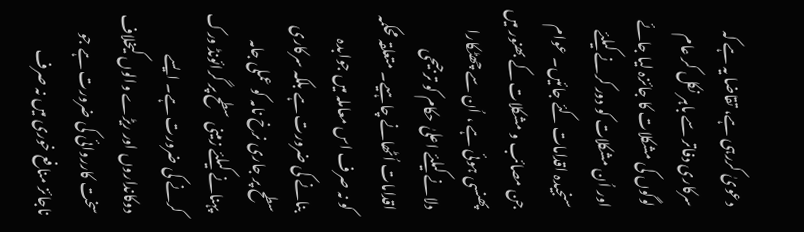دعویٰ کررہی ہے، تقاضا یہ ہے کہ سرکاری دفاتر سے باہر نکل کر عام لوگوں کی مشکلات کا جائزہ لیا جائے اور اُن مشکلات کو دور کرنے کیلئے سنجیدہ اقدامات کئے جائیں۔ عوام جن مصائب و مشکلات کے بھنور میں پھنسی ہوئی ہے ، اُن سے چھٹکارا دلانے کیلئے اعلیٰ حکام کو ترجیحی اقدامات اُٹھانے چاہیے۔ متعلقہ محکمہ کو نہ صرف اس معاملہ میں جوابدہ بنانے کی ضرورت ہے بلکہ سرکاری سطح پر جاری نرخ نامہ کو عملی جامہ پہنانے کیلئے زمینی سطح پر گرائونڈ ورک کرنے کی ضرورت ہے۔ ایسے دوکانداروں اور ریڑے والوں کیخلاف سخت کارروائی کی ضرورت ہے جو ناجائز منافع خوری میں نہ صرف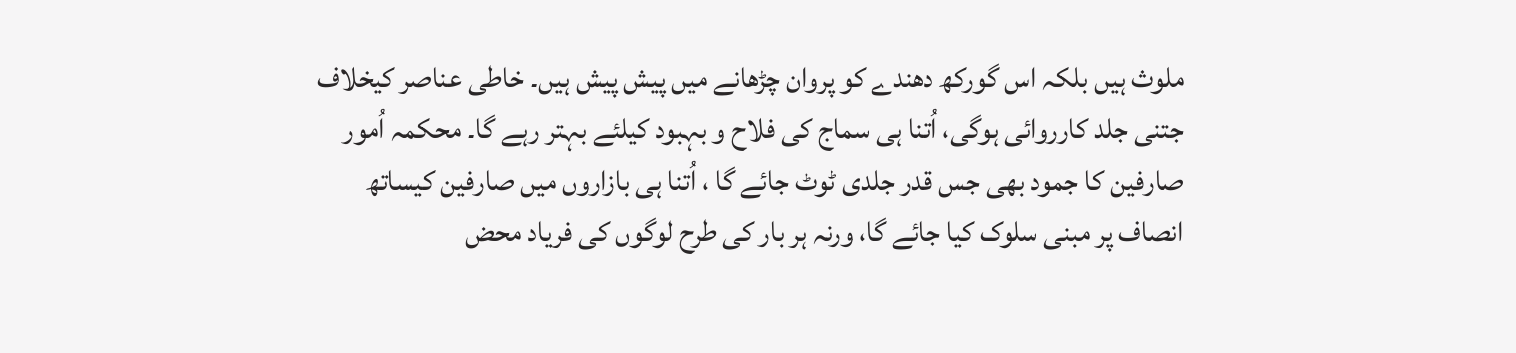ملوث ہیں بلکہ اس گورکھ دھندے کو پروان چڑھانے میں پیش پیش ہیں۔ خاطی عناصر کیخلاف جتنی جلد کارروائی ہوگی، اُتنا ہی سماج کی فلاح و بہبود کیلئے بہتر رہے گا۔ محکمہ اُمور صارفین کا جمود بھی جس قدر جلدی ٹوٹ جائے گا ، اُتنا ہی بازاروں میں صارفین کیساتھ انصاف پر مبنی سلوک کیا جائے گا، ورنہ ہر بار کی طرح لوگوں کی فریاد محض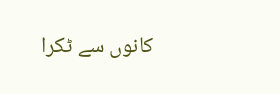کانوں سے ٹکرا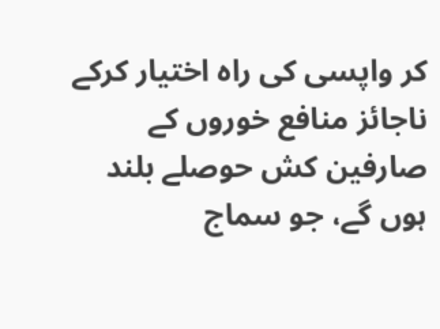کر واپسی کی راہ اختیار کرکے ناجائز منافع خوروں کے صارفین کش حوصلے بلند ہوں گے، جو سماج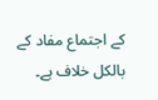کے اجتماع مفاد کے بالکل خلاف ہے۔